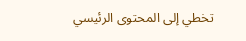تخطي إلى المحتوى الرئيسي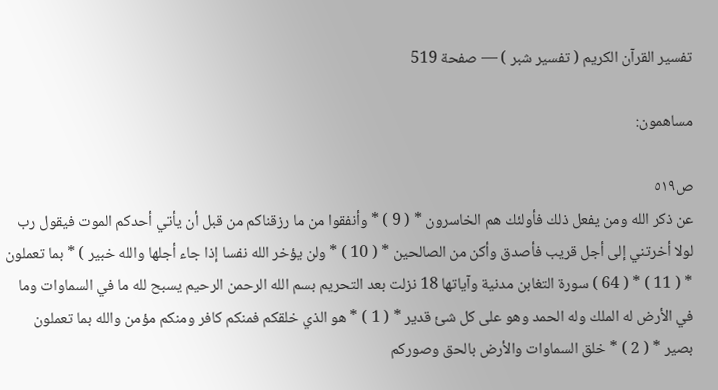تفسير القرآن الكريم ( تفسير شبر ) — صفحة 519

مساهمون:

ص٥١٩
عن ذكر الله ومن يفعل ذلك فأولئك هم الخاسرون * ( 9 ) * وأنفقوا من ما رزقناكم من قبل أن يأتي أحدكم الموت فيقول رب لولا أخرتني إلى أجل قريب فأصدق وأكن من الصالحين * ( 10 ) * ولن يؤخر الله نفسا إذا جاء أجلها والله خبير ) * بما تعملون * ( 11 ) * ( 64 ) سورة التغابن مدنية وآياتها 18 نزلت بعد التحريم بسم الله الرحمن الرحيم يسبح لله ما في السماوات وما في الأرض له الملك وله الحمد وهو على كل شئ قدير * ( 1 ) * هو الذي خلقكم فمنكم كافر ومنكم مؤمن والله بما تعملون بصير * ( 2 ) * خلق السماوات والأرض بالحق وصوركم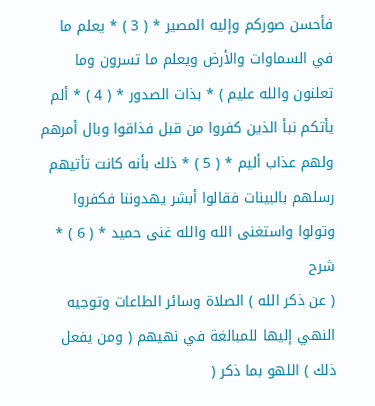فأحسن صوركم وإليه المصير * ( 3 ) * يعلم ما في السماوات والأرض ويعلم ما تسرون وما تعلنون والله عليم ) * بذات الصدور * ( 4 ) * ألم يأتكم نبأ الذين كفروا من قبل فذاقوا وبال أمرهم ولهم عذاب أليم * ( 5 ) * ذلك بأنه كانت تأتيهم رسلهم بالبينات فقالوا أبشر يهدوننا فكفروا وتولوا واستغنى الله والله غنى حميد * ( 6 ) *
شرح
( عن ذكر الله ) الصلاة وسائر الطاعات وتوجيه النهي إليها للمبالغة في نهيهم ( ومن يفعل ذلك ) اللهو بما ذكر (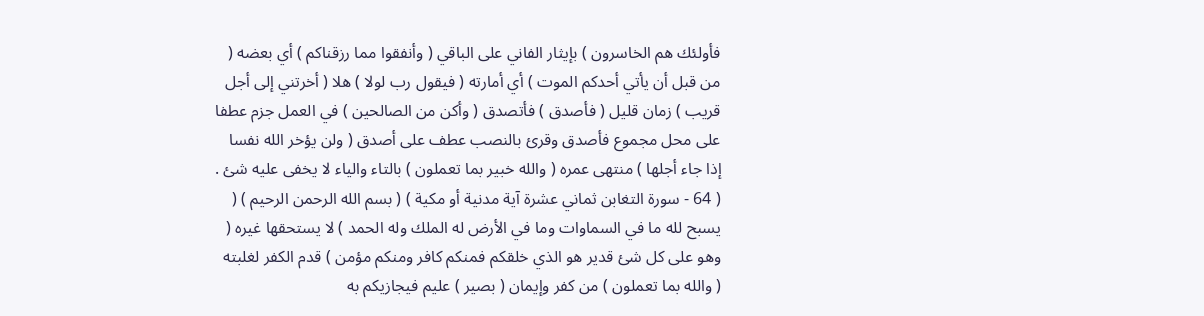فأولئك هم الخاسرون ) بإيثار الفاني على الباقي ( وأنفقوا مما رزقناكم ) أي بعضه ( من قبل أن يأتي أحدكم الموت ) أي أمارته ( فيقول رب لولا ) هلا ( أخرتني إلى أجل قريب ) زمان قليل ( فأصدق ) فأتصدق ( وأكن من الصالحين ) في العمل جزم عطفا على محل مجموع فأصدق وقرئ بالنصب عطف على أصدق ( ولن يؤخر الله نفسا إذا جاء أجلها ) منتهى عمره ( والله خبير بما تعملون ) بالتاء والياء لا يخفى عليه شئ . ( 64 - سورة التغابن ثماني عشرة آية مدنية أو مكية ) ( بسم الله الرحمن الرحيم ) ( يسبح لله ما في السماوات وما في الأرض له الملك وله الحمد ) لا يستحقها غيره ( وهو على كل شئ قدير هو الذي خلقكم فمنكم كافر ومنكم مؤمن ) قدم الكفر لغلبته ( والله بما تعملون ) من كفر وإيمان ( بصير ) عليم فيجازيكم به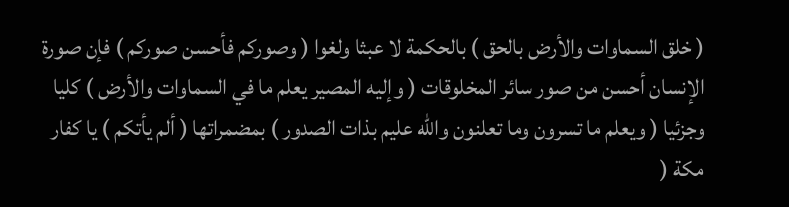( خلق السماوات والأرض بالحق ) بالحكمة لا عبثا ولغوا ( وصوركم فأحسن صوركم ) فإن صورة الإنسان أحسن من صور سائر المخلوقات ( وإليه المصير يعلم ما في السماوات والأرض ) كليا وجزئيا ( ويعلم ما تسرون وما تعلنون والله عليم بذات الصدور ) بمضمراتها ( ألم يأتكم ) يا كفار مكة (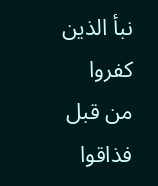نبأ الذين كفروا من قبل فذاقوا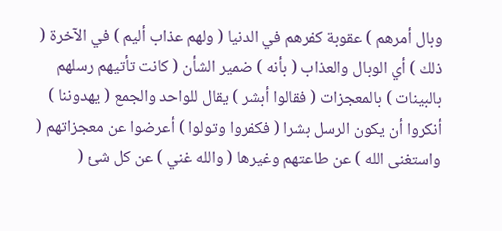وبال أمرهم ) عقوبة كفرهم في الدنيا ( ولهم عذاب أليم ) في الآخرة ( ذلك ) أي الوبال والعذاب ( بأنه ) ضمير الشأن ( كانت تأتيهم رسلهم بالبينات ) بالمعجزات ( فقالوا أبشر ) يقال للواحد والجمع ( يهدوننا ) أنكروا أن يكون الرسل بشرا ( فكفروا وتولوا ) أعرضوا عن معجزاتهم ( واستغنى الله ) عن طاعتهم وغيرها ( والله غني ) عن كل شئ (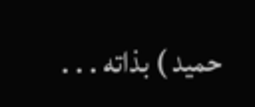حميد ) بذاته . . .